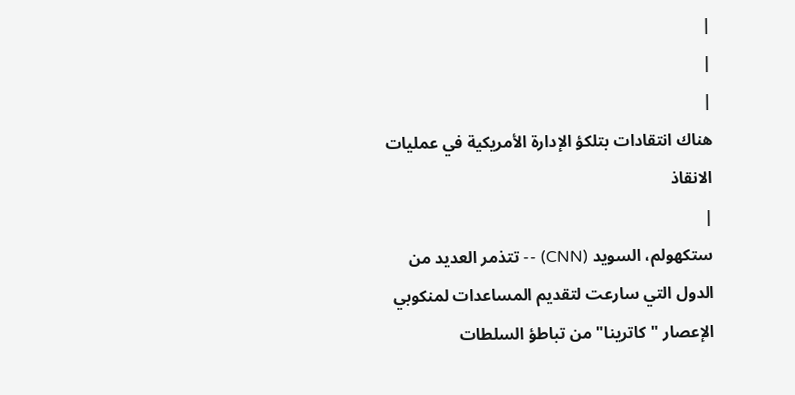|
|
|
هناك انتقادات بتلكؤ الإدارة الأمريكية في عمليات الانقاذ
|
ستكهولم، السويد (CNN) -- تتذمر العديد من الدول التي سارعت لتقديم المساعدات لمنكوبي الإعصار "كاترينا" من تباطؤ السلطات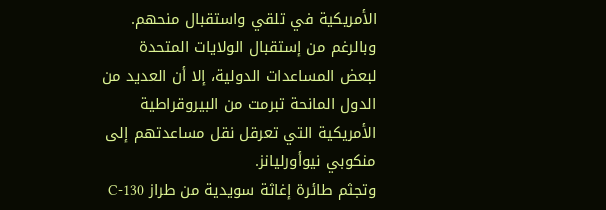الأمريكية في تلقي واستقبال منحهم.
وبالرغم من إستقبال الولايات المتحدة لبعض المساعدات الدولية، إلا أن العديد من الدول المانحة تبرمت من البيروقراطية الأمريكية التي تعرقل نقل مساعدتهم إلى منكوبي نيوأورليانز.
وتجثم طائرة إغاثة سويدية من طراز C-130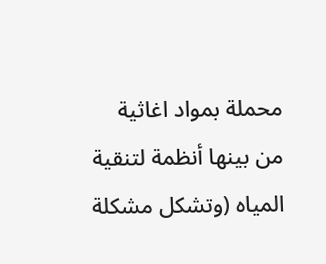محملة بمواد اغاثية من بينها أنظمة لتنقية المياه (وتشكل مشكلة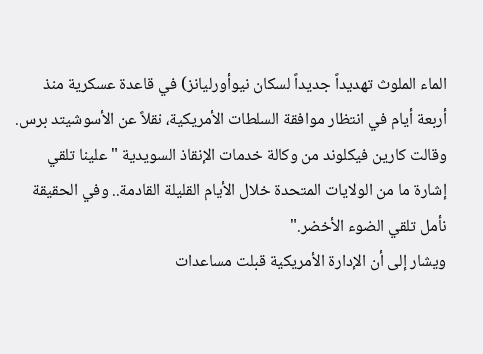الماء الملوث تهديداً جديداً لسكان نيوأورليانز) في قاعدة عسكرية منذ أربعة أيام في انتظار موافقة السلطات الأمريكية، نقلاً عن الأسوشيتد برس.
وقالت كارين فيكلوند من وكالة خدمات الإنقاذ السويدية "علينا تلقي إشارة ما من الولايات المتحدة خلال الأيام القليلة القادمة.. وفي الحقيقة نأمل تلقي الضوء الأخضر."
ويشار إلى أن الإدارة الأمريكية قبلت مساعدات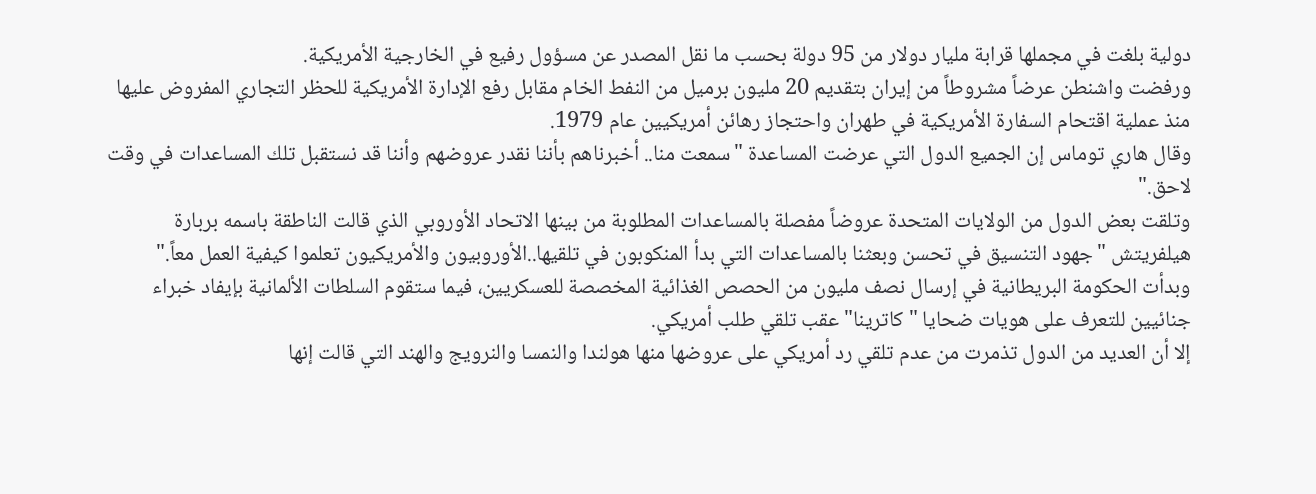دولية بلغت في مجملها قرابة مليار دولار من 95 دولة بحسب ما نقل المصدر عن مسؤول رفيع في الخارجية الأمريكية.
ورفضت واشنطن عرضاً مشروطاً من إيران بتقديم 20 مليون برميل من النفط الخام مقابل رفع الإدارة الأمريكية للحظر التجاري المفروض عليها منذ عملية اقتحام السفارة الأمريكية في طهران واحتجاز رهائن أمريكيين عام 1979.
وقال هاري توماس إن الجميع الدول التي عرضت المساعدة "سمعت منا.. أخبرناهم بأننا نقدر عروضهم وأننا قد نستقبل تلك المساعدات في وقت لاحق."
وتلقت بعض الدول من الولايات المتحدة عروضاً مفصلة بالمساعدات المطلوبة من بينها الاتحاد الأوروبي الذي قالت الناطقة باسمه بربارة هيلفريتش "جهود التنسيق في تحسن وبعثنا بالمساعدات التي بدأ المنكوبون في تلقيها..الأوروبيون والأمريكيون تعلموا كيفية العمل معاً."
وبدأت الحكومة البريطانية في إرسال نصف مليون من الحصص الغذائية المخصصة للعسكريين، فيما ستقوم السلطات الألمانية بإيفاد خبراء جنائيين للتعرف على هويات ضحايا "كاترينا" عقب تلقي طلب أمريكي.
إلا أن العديد من الدول تذمرت من عدم تلقي رد أمريكي على عروضها منها هولندا والنمسا والنرويج والهند التي قالت إنها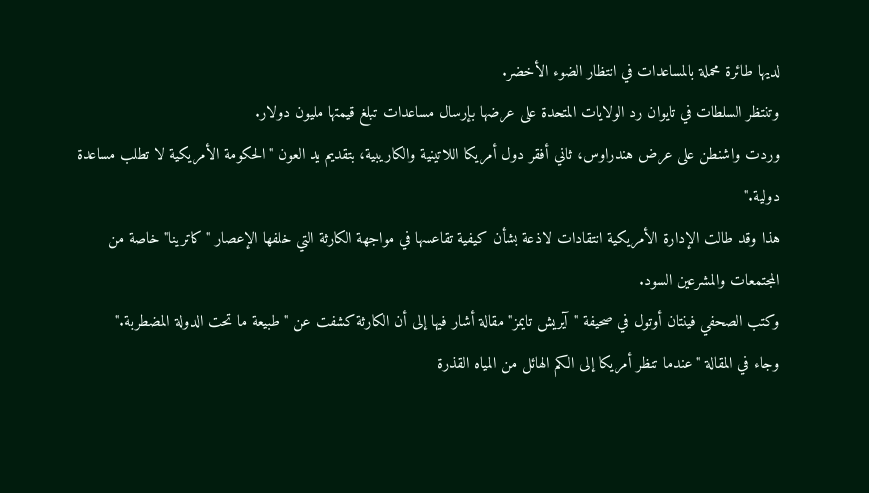لديها طائرة محملة بالمساعدات في انتظار الضوء الأخضر.
وتنتظر السلطات في تايوان رد الولايات المتحدة على عرضها بإرسال مساعدات تبلغ قيمتها مليون دولار.
وردت واشنطن على عرض هندراوس، ثاني أفقر دول أمريكا اللاتينية والكاريبية، بتقديم يد العون "الحكومة الأمريكية لا تطلب مساعدة دولية."
هذا وقد طالت الإدارة الأمريكية انتقادات لاذعة بشأن كيفية تقاعسها في مواجهة الكارثة التي خلفها الإعصار "كاترينا" خاصة من المجتمعات والمشرعين السود.
وكتب الصحفي فينتان أوتول في صحيفة "آيريش تايمز" مقالة أشار فيها إلى أن الكارثة كشفت عن "طبيعة ما تحت الدولة المضطربة."
وجاء في المقالة "عندما تنظر أمريكا إلى الكم الهائل من المياه القذرة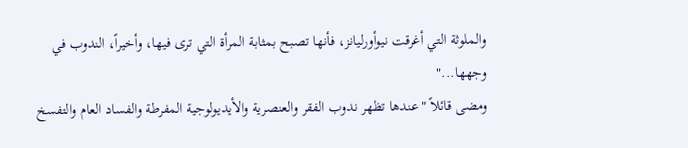والملوثة التي أغرقت نيوأورليانز، فأنها تصبح بمثابة المرأة التي ترى فيها، وأخيراً، الندوب في وجهها..."
ومضى قائلاً "عندها تظهر ندوب الفقر والعنصرية والأيديولوجية المفرطة والفساد العام والتفسخ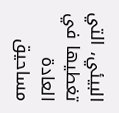البيئي، التي تغطيها في العادة مساحيق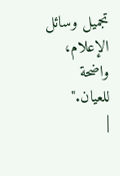تجميل وسائل الإعلام، واضحة للعيان."
|